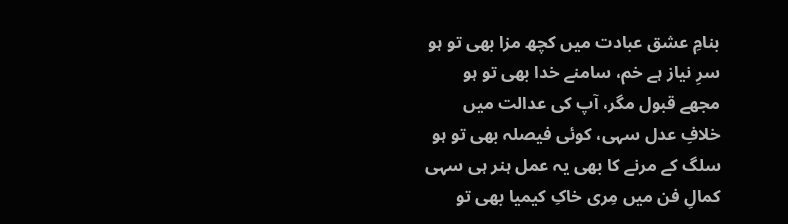بنامِ عشق عبادت میں کچھ مزا بھی تو ہو
سرِ نیاز ہے خم، سامنے خدا بھی تو ہو
مجھے قبول مگر، آپ کی عدالت میں
خلافِ عدل سہی، کوئی فیصلہ بھی تو ہو
سلگ کے مرنے کا بھی یہ عمل ہنر ہی سہی
کمالِ فن میں مِری خاکِ کیمیا بھی تو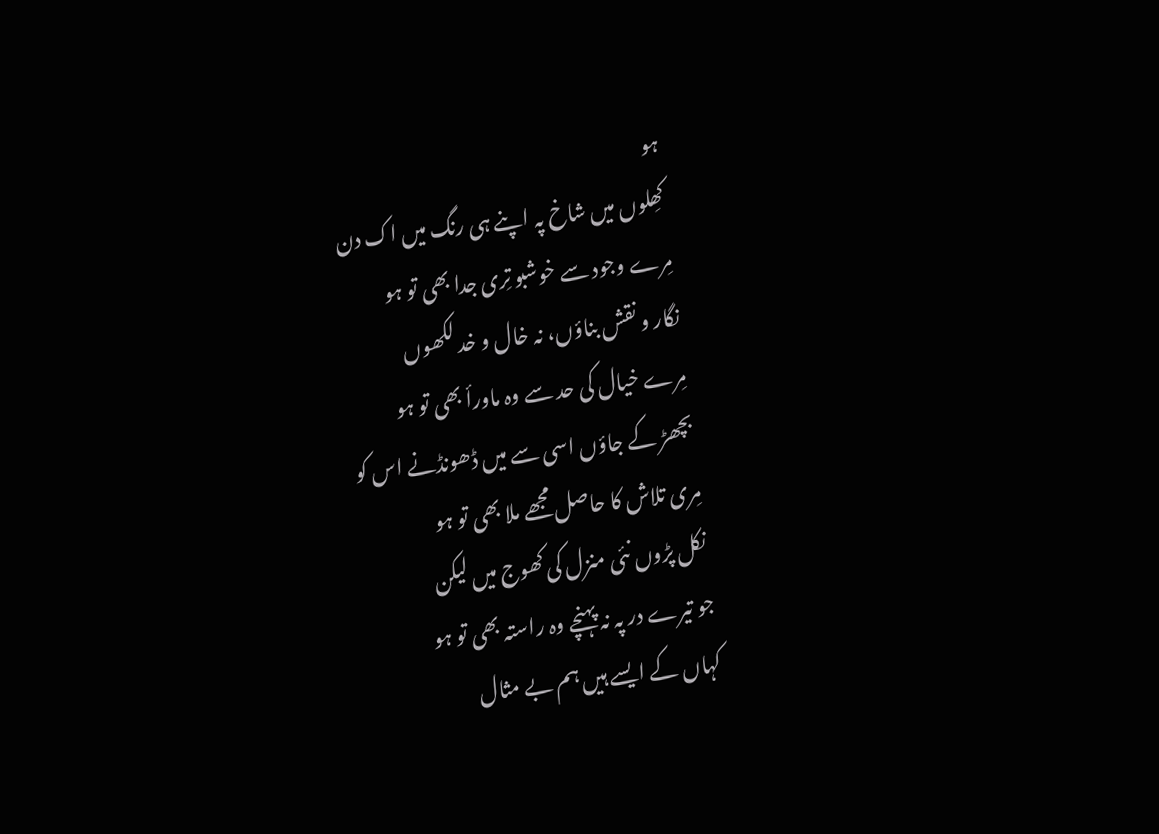ہو
کھِلوں میں شاخ پہ اپنے ہی رنگ میں اک دن
مِرے وجود سے خوشبو تِری جدا بھی تو ہو
نگار و نقش بناؤں، نہ خال و خد لکھوں
مِرے خیال کی حد سے وہ ماورأ بھی تو ہو
بچھڑ کے جاؤں اسی سے میں ڈھونڈنے اس کو
مِری تلاش کا حاصل مجھے ملا بھی تو ہو
نکل پڑوں نئی منزل کی کھوج میں لیکن
جو تیرے در پہ نہ پہنچے وہ راستہ بھی تو ہو
کہاں کے ایسے ہیں ہم بے مثال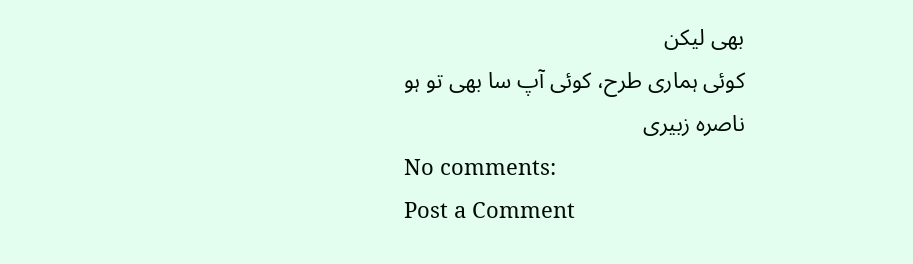بھی لیکن
کوئی ہماری طرح، کوئی آپ سا بھی تو ہو
ناصرہ زبیری
No comments:
Post a Comment